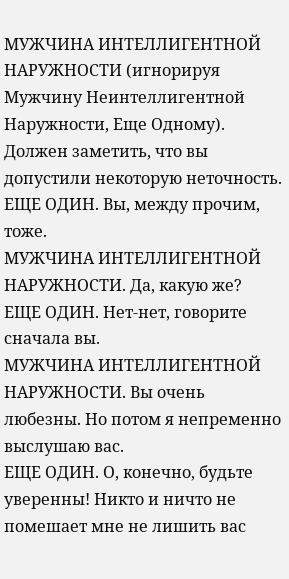МУЖЧИНА ИНТЕЛЛИГЕНТНОЙ НАРУЖНОСТИ (игнорируя Мужчину Неинтеллигентной Наружности, Еще Одному). Должен заметить, что вы допустили некоторую неточность.
ЕЩЕ ОДИН. Вы, между прочим, тоже.
МУЖЧИНА ИНТЕЛЛИГЕНТНОЙ НАРУЖНОСТИ. Да, какую же?
ЕЩЕ ОДИН. Нет-нет, говорите сначала вы.
МУЖЧИНА ИНТЕЛЛИГЕНТНОЙ НАРУЖНОСТИ. Вы очень любезны. Но потом я непременно выслушаю вас.
ЕЩЕ ОДИН. О, конечно, будьте уверенны! Никто и ничто не помешает мне не лишить вас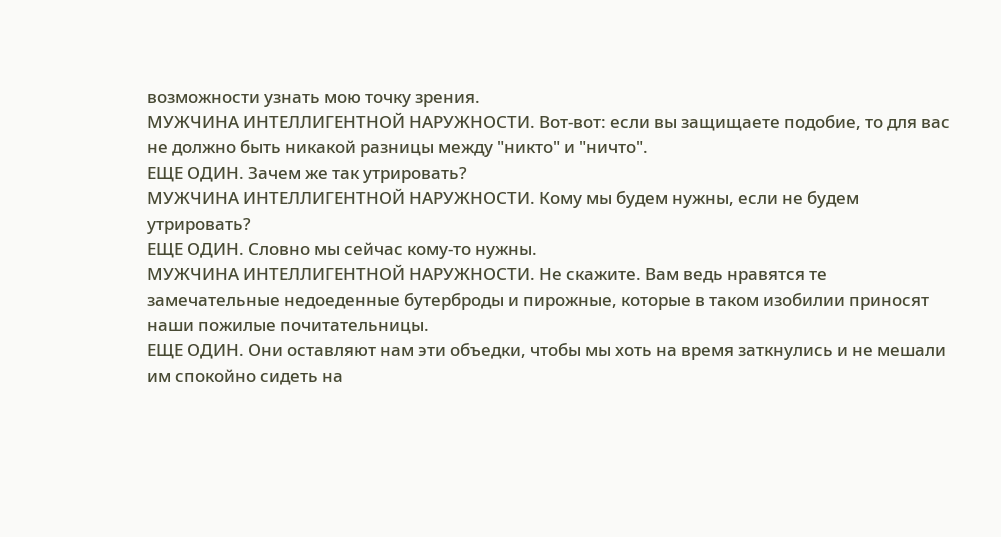возможности узнать мою точку зрения.
МУЖЧИНА ИНТЕЛЛИГЕНТНОЙ НАРУЖНОСТИ. Вот-вот: если вы защищаете подобие, то для вас не должно быть никакой разницы между "никто" и "ничто".
ЕЩЕ ОДИН. Зачем же так утрировать?
МУЖЧИНА ИНТЕЛЛИГЕНТНОЙ НАРУЖНОСТИ. Кому мы будем нужны, если не будем утрировать?
ЕЩЕ ОДИН. Словно мы сейчас кому-то нужны.
МУЖЧИНА ИНТЕЛЛИГЕНТНОЙ НАРУЖНОСТИ. Не скажите. Вам ведь нравятся те замечательные недоеденные бутерброды и пирожные, которые в таком изобилии приносят наши пожилые почитательницы.
ЕЩЕ ОДИН. Они оставляют нам эти объедки, чтобы мы хоть на время заткнулись и не мешали им спокойно сидеть на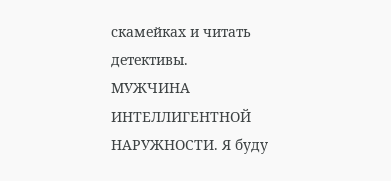скамейках и читать детективы.
МУЖЧИНА ИНТЕЛЛИГЕНТНОЙ НАРУЖНОСТИ. Я буду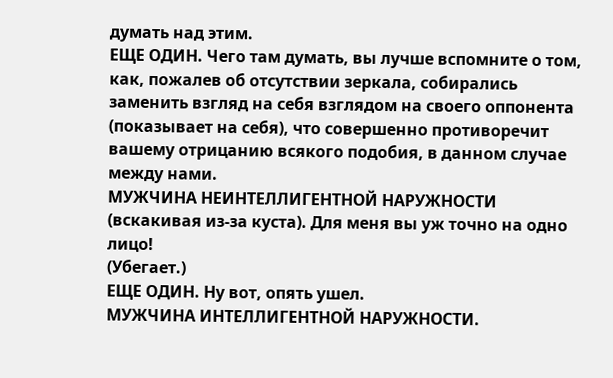думать над этим.
ЕЩЕ ОДИН. Чего там думать, вы лучше вспомните о том, как, пожалев об отсутствии зеркала, собирались заменить взгляд на себя взглядом на своего оппонента (показывает на себя), что совершенно противоречит вашему отрицанию всякого подобия, в данном случае между нами.
МУЖЧИНА НЕИНТЕЛЛИГЕНТНОЙ НАРУЖНОСТИ (вскакивая из-за куста). Для меня вы уж точно на одно лицо!
(Убегает.)
ЕЩЕ ОДИН. Ну вот, опять ушел.
МУЖЧИНА ИНТЕЛЛИГЕНТНОЙ НАРУЖНОСТИ.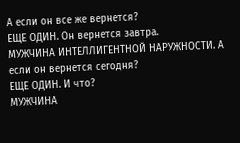А если он все же вернется?
ЕЩЕ ОДИН. Он вернется завтра.
МУЖЧИНА ИНТЕЛЛИГЕНТНОЙ НАРУЖНОСТИ. А если он вернется сегодня?
ЕЩЕ ОДИН. И что?
МУЖЧИНА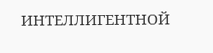ИНТЕЛЛИГЕНТНОЙ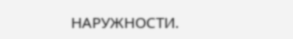НАРУЖНОСТИ.